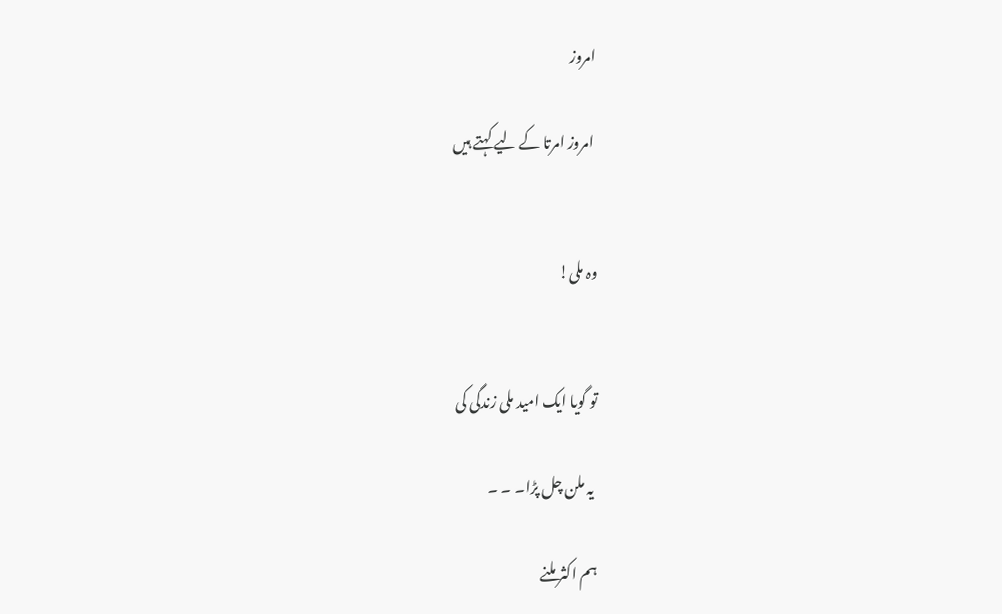امروز

 امروز امرتا کے لیے کہتے ہیں


وہ ملی!


تو گویا ایک امید ملی زندگی کی

 یہ ملن چل پڑا۔ ۔ ۔

ہم اکثر ملنے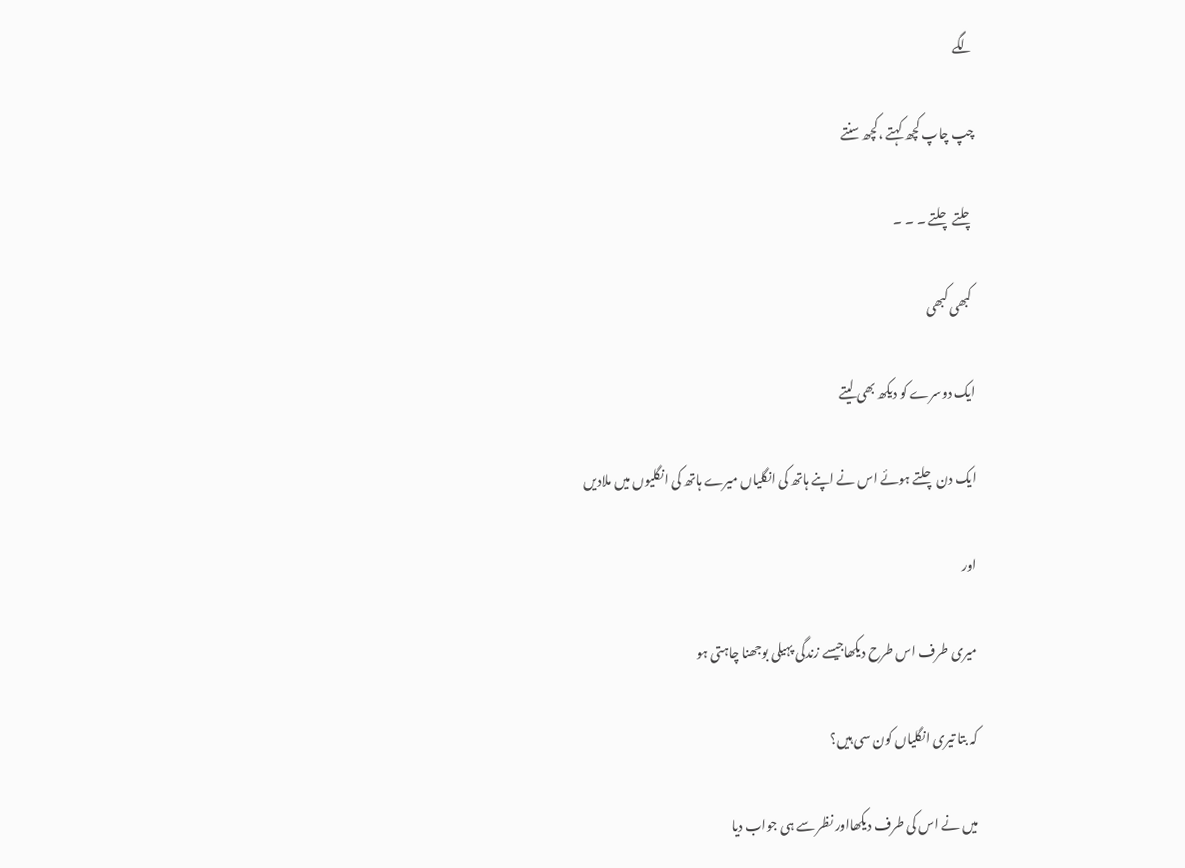لگے

چپ چاپ کچھ کہتے ،کچھ سنتے

چلتے چلتے ۔ ۔ ۔

 کبھی کبھی

ایک دوسرے کو دیکھ بھی لیتے

ایک دن چلتے ہوئے اس نے اپنے ہاتھ کی انگلیاں میرے ہاتھ کی انگلیوں میں ملادیں

اور

میری طرف اس طرح دیکھاجیسے زندگی پہیلی بوجھنا چاہتی ہو

کہ بتا تیری انگلیاں کون سی ہیں؟

میں نے اس کی طرف دیکھااور نظر سے ہی جواب دیا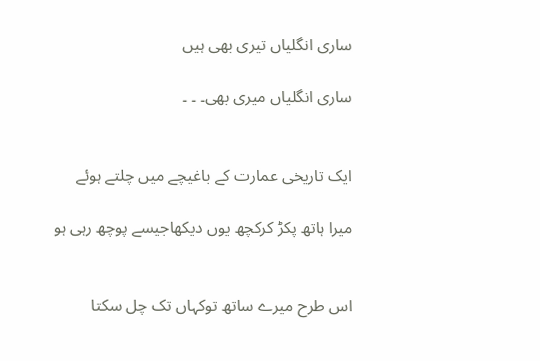ساری انگلیاں تیری بھی ہیں

ساری انگلیاں میری بھی۔ ۔ ۔


ایک تاریخی عمارت کے باغیچے میں چلتے ہوئے

میرا ہاتھ پکڑ کرکچھ یوں دیکھاجیسے پوچھ رہی ہو


اس طرح میرے ساتھ توکہاں تک چل سکتا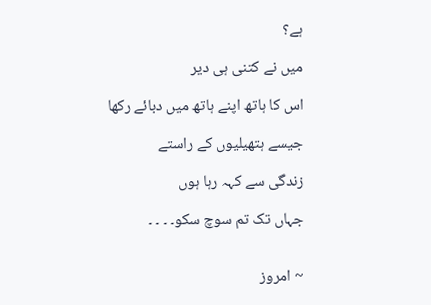ہے؟

میں نے کتنی ہی دیر

اس کا ہاتھ اپنے ہاتھ میں دبائے رکھا

جیسے ہتھیلیوں کے راستے

زندگی سے کہہ رہا ہوں

جہاں تک تم سوچ سکو۔ ۔ ۔ ۔


~ امروز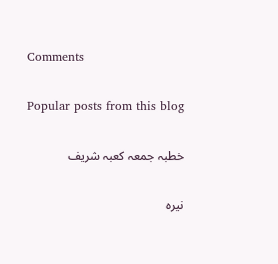Comments

Popular posts from this blog

خطبہ جمعہ کعبہ شریف

نیرہ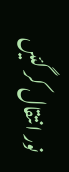نور انتقال کر گئیں